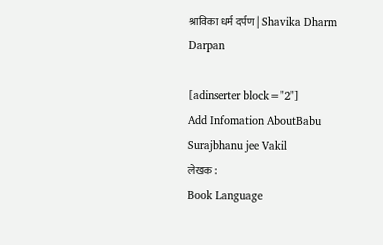श्राविका धर्म दर्पण | Shavika Dharm Darpan

[adinserter block="2"]
Add Infomation AboutBabu Surajbhanu jee Vakil
लेखक :
Book Language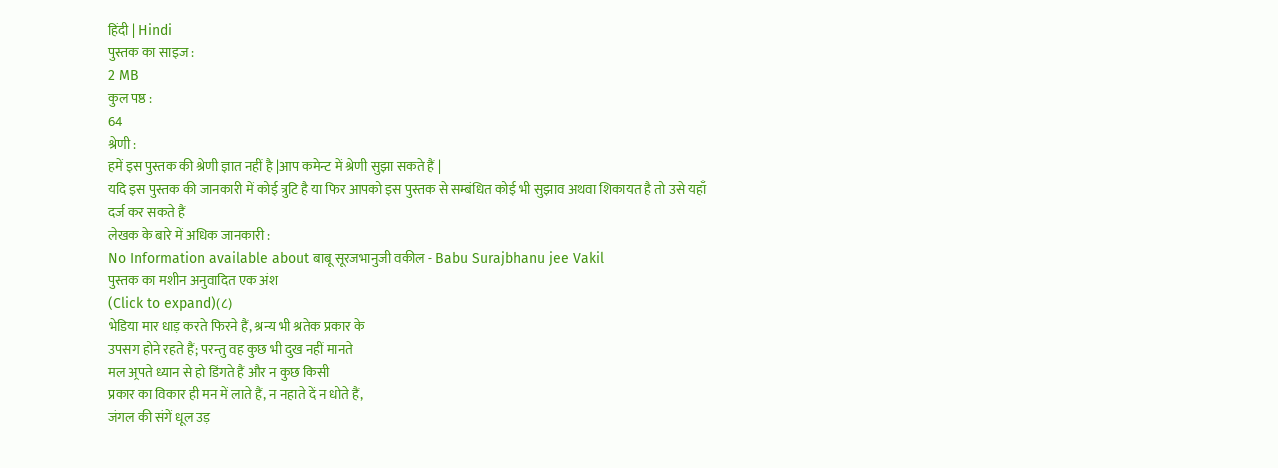हिंदी | Hindi
पुस्तक का साइज :
2 MB
कुल पष्ठ :
64
श्रेणी :
हमें इस पुस्तक की श्रेणी ज्ञात नहीं है |आप कमेन्ट में श्रेणी सुझा सकते हैं |
यदि इस पुस्तक की जानकारी में कोई त्रुटि है या फिर आपको इस पुस्तक से सम्बंधित कोई भी सुझाव अथवा शिकायत है तो उसे यहाँ दर्ज कर सकते हैं
लेखक के बारे में अधिक जानकारी :
No Information available about बाबू सूरजभानुजी वकील - Babu Surajbhanu jee Vakil
पुस्तक का मशीन अनुवादित एक अंश
(Click to expand)(८)
भेडिया मार धाड़ करते फिरने हैं, श्रन्य भी श्रतेक प्रकार के
उपसग होने रहते हैं; परन्तु वह कुछ भी दुख नहीं मानते
मल अ्रपते ध्यान से हो डिंगते हैं और न कुछ किसी
प्रकार का विकार ही मन में लाते हैं, न नहाते दें न धोते हैं,
जंगल की संगें धूल उड़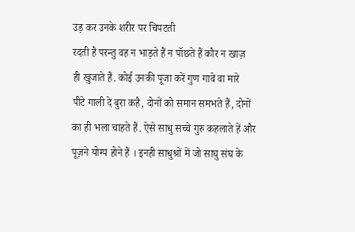उड़ कर उनके शरीर पर चिपटती
रदती है परन्तु वह न भाड़ते हैं न पॉछते हैं कौर न खाज़
ही खुजाते हैं. कोई उनकी पूजा करें गुण गावे वा मारे
पीटे गाली दे बुरा कहै, दोनों को समान समभते हैं, दोनों
का ही भला चाहते हैं. ऐसे साधु सच्चे गुरु कहलाते हें और
पूज़ने योग्य होने हैं । इनही साधुश्रों में जो साघु संघ के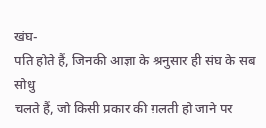खंघ-
पति होते हैं, जिनकी आज्ञा के श्रनुसार ही संघ के सब सोधु
चलते हैं, जो किसी प्रकार की ग़लती हो जाने पर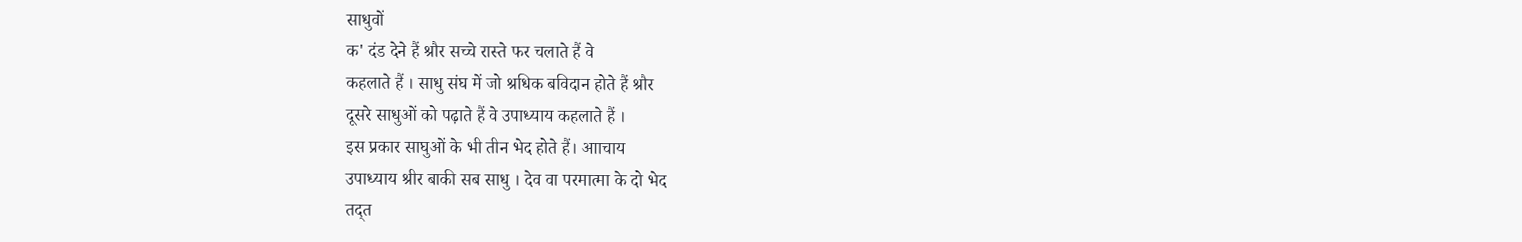साधुवों
क' दंड देने हैं श्रौर सच्चे रास्ते फर चलाते हैं वे
कहलाते हैं । साधु संघ में जो श्रधिक बविदान होते हैं श्रौर
दूसरे साधुओं को पढ़ाते हैं वे उपाध्याय कहलाते हैं ।
इस प्रकार साघुओं के भी तीन भेद होते हैं। आाचाय
उपाध्याय श्रीर बाकी सब साधु । देव वा परमात्मा के दो भेद
तद्त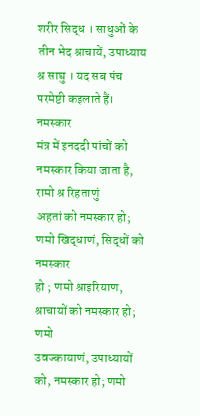शरीर सिद्ध । साधुओं के तीन भेद श्राचायें, उपाध्याय
श्र साघु । यद सब पंच परमेष्टी कइलाते हैं। नमस्कार
मंत्र में इनददी पांचों को नमस्कार किया जाता है, रामो श्र रिहताणुं
अहतां को नमस्कार हो; णमो खिद्धाणं, सिद्धों को नमस्कार
हो ; णमो श्राइरियाण, श्राचायों को नमस्कार हो; णमो
उवज्कायाणं, उपाध्यायों को, नमस्कार हो; णमो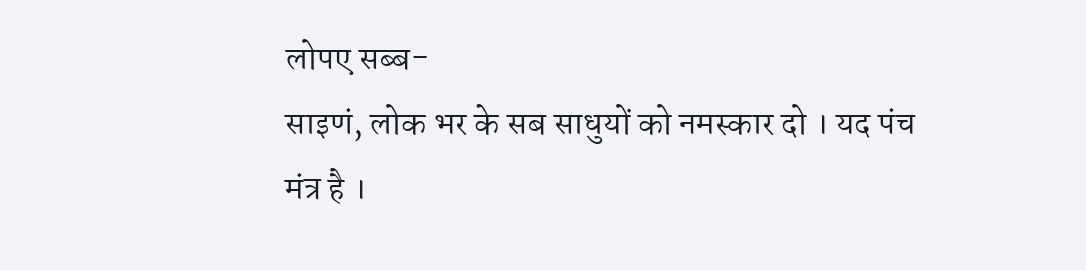लोपए सब्ब-
साइणं, लोक भर के सब साधुयों को नमस्कार दो । यद पंच
मंत्र है ।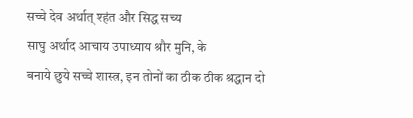सच्चे देव अर्थात् श्हंत और सिद्ध सच्य
साघु अर्थाद आचाय उपाध्याय श्रौर मुनि, के
बनाये छुये सच्चे शास्त्र, इन तोनों का ठीक ठीक श्रद्धान दो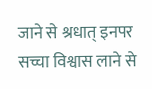जाने से श्रधात् इनपर सच्चा विश्वास लाने से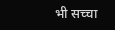भी सच्चा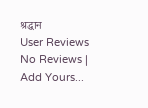श्रद्धान
User Reviews
No Reviews | Add Yours...